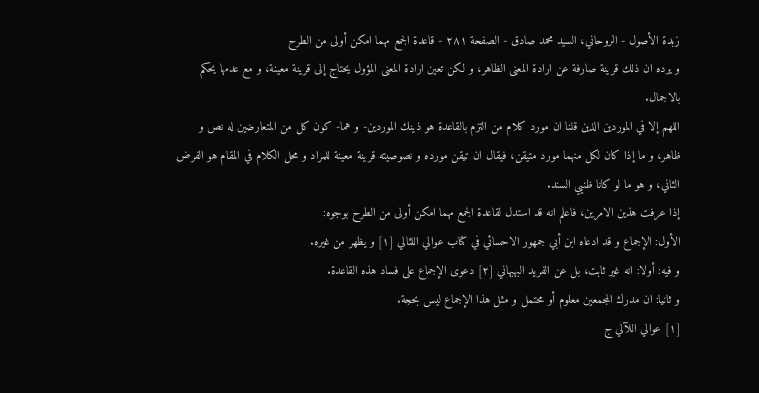زبدة الأصول - الروحاني، السيد محمد صادق - الصفحة ٢٨١ - قاعدة الجمع مهما امكن أولى من الطرح
و يرده ان ذلك قرينة صارفة عن ارادة المعنى الظاهر، و لكن تعين ارادة المعنى المؤول يحتاج إلى قرينة معينة، و مع عدمها يحكم بالاجمال.
اللهم إلا في الموردين الذين قلنا ان مورد كلام من التزم بالقاعدة هو ذينك الموردين- و هما- كون كل من المتعارضين له نص و ظاهر، و ما إذا كان لكل منهما مورد متيقن، فيقال ان تيقن مورده و نصوصيته قرينة معينة للمراد و محل الكلام في المقام هو الفرض الثاني، و هو ما لو كانا ظنيي السند.
إذا عرفت هذين الامرين، فاعلم انه قد استدل لقاعدة الجمع مهما امكن أولى من الطرح بوجوه:
الأول: الإجماع و قد ادعاه ابن أبي جمهور الاحسائي في كتاب عوالي اللئالي [١] و يظهر من غيره.
و فيه: أولا: انه غير ثابت، بل عن الفريد البهبهاني [٢] دعوى الإجماع على فساد هذه القاعدة.
و ثانيا: ان مدرك المجمعين معلوم أو محتمل و مثل هذا الإجماع ليس بحجة.
[١] عوالي اللآلي ج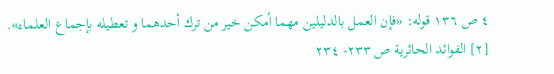٤ ص ١٣٦ قوله: «فإن العمل بالدليلين مهما أمكن خير من ترك أحدهما و تعطيله بإجماع العلماء».
[٢] الفوائد الحائرية ص ٢٣٣- ٢٣٤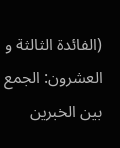(الفائدة الثالثة و العشرون: الجمع بين الخبرين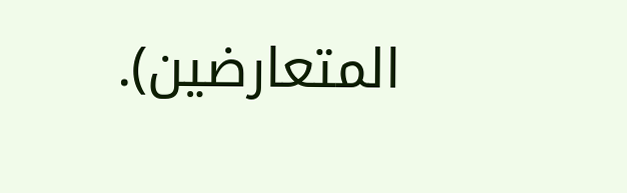المتعارضين).